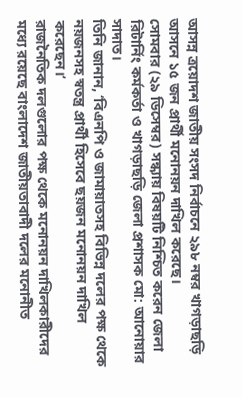আসন্ন ত্রয়োদশ জাতীয় সংসদ নির্বাচনে ২৯৮ নম্বর খাগড়াছড়ি আসনে ১৫ জন প্রার্থী মনোনয়ন দাখিল করেছে।
সোমবার (২৯ ডিসেম্বর) সন্ধ্যায় বিষয়টি নিশ্চিত করেন জেলা রিটার্নিং কর্মকর্তা ও খাগড়াছড়ি জেলা প্রশাসক মো: আনোয়ার সাদাত।
তিনি জানান, ‘বিএনপি ও জামায়াতসহ বিভিন্ন দলের পক্ষ থেকে নয়জনসহ স্বতন্ত্র প্রার্থী হিসেবে ছয়জন মনোনয়ন দাখিল করেছেন।‘
রাজনৈতিক দলগুলোর পক্ষ থেকে মনোনয়ন দাখিলকারীদের মধ্যে রয়েছে বাংলাদেশ জাতীয়তাবাদী দলের মনোনীত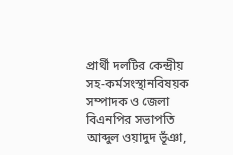প্রার্থী দলটির কেন্দ্রীয় সহ-কর্মসংস্থানবিষয়ক সম্পাদক ও জেলা বিএনপির সভাপতি আব্দুল ওয়াদুদ ভূঁঞা,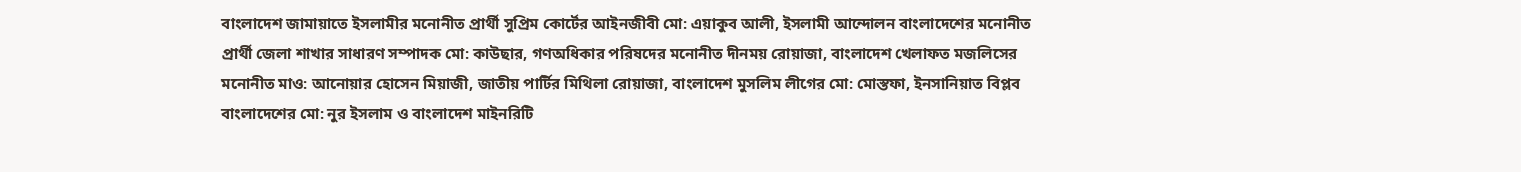বাংলাদেশ জামায়াতে ইসলামীর মনোনীত প্রার্থী সুপ্রিম কোর্টের আইনজীবী মো: এয়াকুব আলী, ইসলামী আন্দোলন বাংলাদেশের মনোনীত প্রার্থী জেলা শাখার সাধারণ সম্পাদক মো: কাউছার, গণঅধিকার পরিষদের মনোনীত দীনময় রোয়াজা, বাংলাদেশ খেলাফত মজলিসের মনোনীত মাও: আনোয়ার হোসেন মিয়াজী, জাতীয় পার্টির মিথিলা রোয়াজা, বাংলাদেশ মুসলিম লীগের মো: মোস্তফা, ইনসানিয়াত বিপ্লব বাংলাদেশের মো: নুর ইসলাম ও বাংলাদেশ মাইনরিটি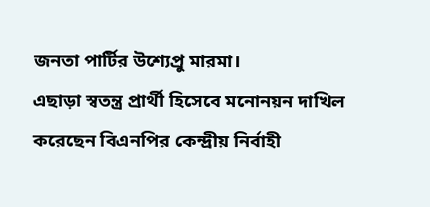জনতা পার্টির উশ্যেপ্রু মারমা।
এছাড়া স্বতন্ত্র প্রার্থী হিসেবে মনোনয়ন দাখিল করেছেন বিএনপির কেন্দ্রীয় নির্বাহী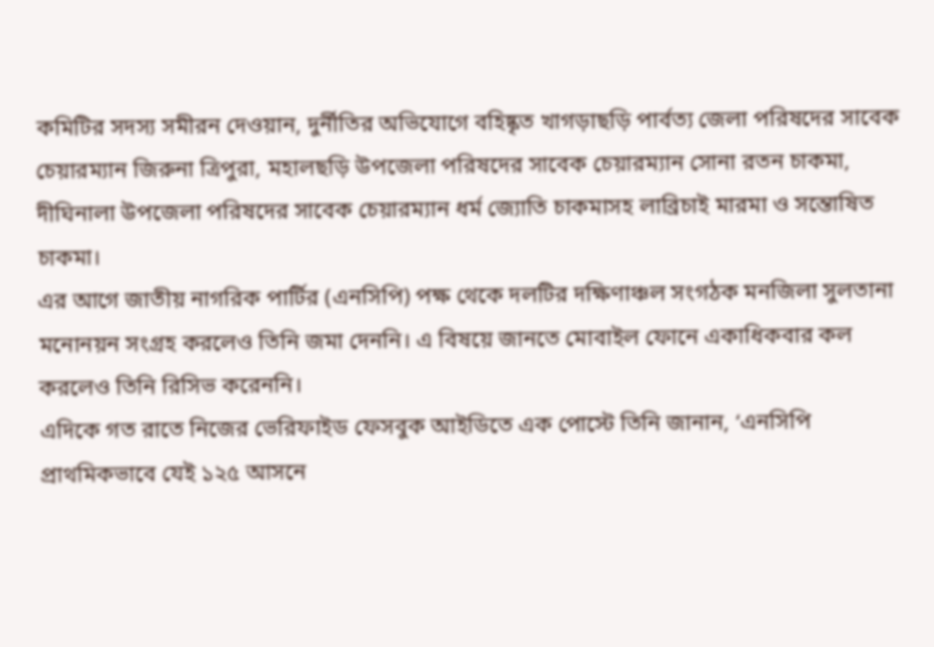কমিটির সদস্য সমীরন দেওয়ান, দুর্নীতির অভিযোগে বহিষ্কৃত খাগড়াছড়ি পার্বত্য জেলা পরিষদের সাবেক চেয়ারম্যান জিরুনা ত্রিপুরা, মহালছড়ি উপজেলা পরিষদের সাবেক চেয়ারম্যান সোনা রতন চাকমা, দীঘিনালা উপজেলা পরিষদের সাবেক চেয়ারম্যান ধর্ম জ্যোতি চাকমাসহ লাব্রিচাই মারমা ও সন্তোষিত চাকমা।
এর আগে জাতীয় নাগরিক পার্টির (এনসিপি) পক্ষ থেকে দলটির দক্ষিণাঞ্চল সংগঠক মনজিলা সুলতানা মনোনয়ন সংগ্রহ করলেও তিনি জমা দেননি। এ বিষয়ে জানতে মোবাইল ফোনে একাধিকবার কল করলেও তিনি রিসিভ করেননি।
এদিকে গত রাতে নিজের ভেরিফাইড ফেসবুক আইডিতে এক পোস্টে তিনি জানান, ‘এনসিপি প্রাথমিকভাবে যেই ১২৫ আসনে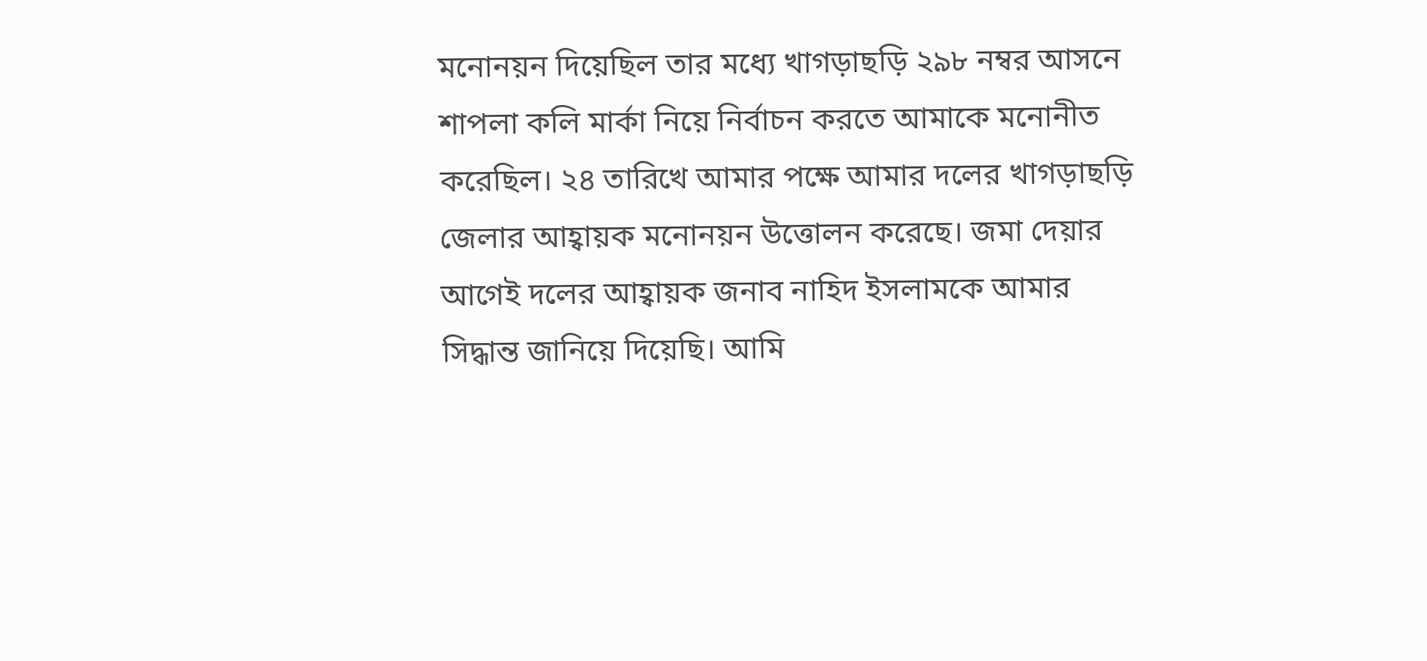মনোনয়ন দিয়েছিল তার মধ্যে খাগড়াছড়ি ২৯৮ নম্বর আসনে শাপলা কলি মার্কা নিয়ে নির্বাচন করতে আমাকে মনোনীত করেছিল। ২৪ তারিখে আমার পক্ষে আমার দলের খাগড়াছড়ি জেলার আহ্বায়ক মনোনয়ন উত্তোলন করেছে। জমা দেয়ার আগেই দলের আহ্বায়ক জনাব নাহিদ ইসলামকে আমার সিদ্ধান্ত জানিয়ে দিয়েছি। আমি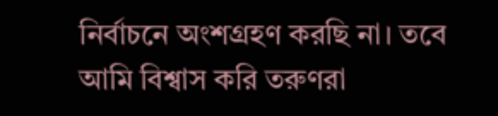নির্বাচনে অংশগ্রহণ করছি না। তবে আমি বিশ্বাস করি তরুণরা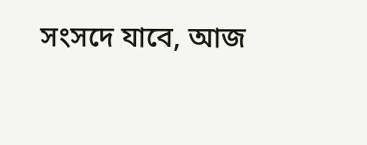সংসদে যাবে, আজ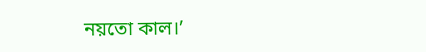নয়তো কাল।’